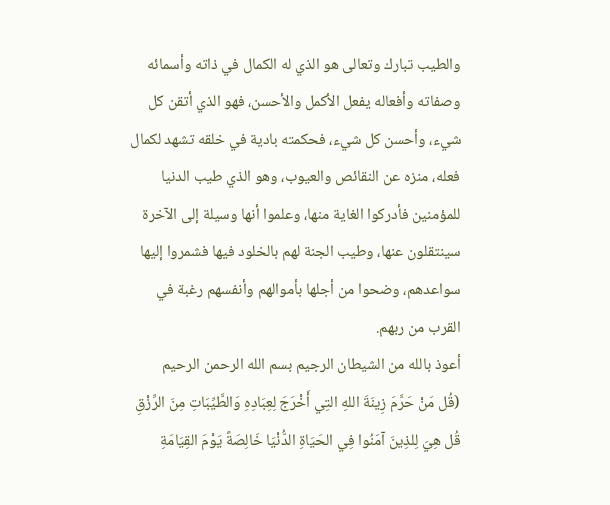والطيب تبارك وتعالى هو الذي له الكمال في ذاته وأسمائه وصفاته وأفعاله يفعل الأكمل والأحسن، فهو الذي أتقن كل شيء، وأحسن كل شيء، فحكمته بادية في خلقه تشهد لكمال فعله، منزه عن النقائص والعيوب، وهو الذي طيب الدنيا للمؤمنين فأدركوا الغاية منها، وعلموا أنها وسيلة إلى الآخرة سينتقلون عنها، وطيب الجنة لهم بالخلود فيها فشمروا إليها سواعدهم، وضحوا من أجلها بأموالهم وأنفسهم رغبة في القرب من ربهم.
أعوذ بالله من الشيطان الرجيم بسم الله الرحمن الرحيم
(قُل مَنْ حَرَّمَ زِينَةَ اللهِ التِي أَخْرَجَ لِعِبَادِهِ وَالطَّيِّبَاتِ مِنَ الرِّزْقِ قُل هِيَ لِلذِينَ آمَنُوا فِي الحَيَاةِ الدُّنْيَا خَالِصَةً يَوْمَ القِيَامَةِ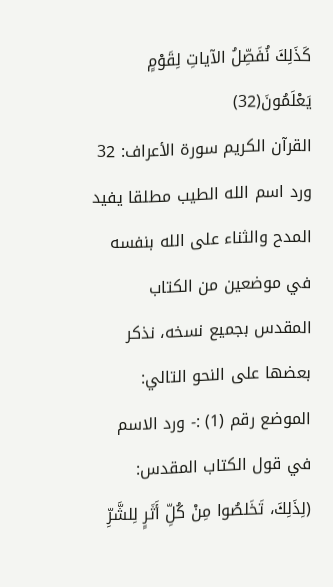كَذَلِكَ نُفَصِّلُ الآياتِ لِقَوْمٍ يَعْلَمُونَ(32)
القرآن الكريم سورة الأعراف: 32
ورد اسم الله الطيب مطلقا يفيد المدح والثناء على الله بنفسه في موضعين من الكتاب المقدس بجميع نسخه، نذكر بعضها على النحو التالي:
الموضع رقم (1) :- ورد الاسم في قول الكتاب المقدس: (لِذَلِكَ، تَخَلصُوا مِنْ كُلِّ أَثَرٍ لِلشَّرِّ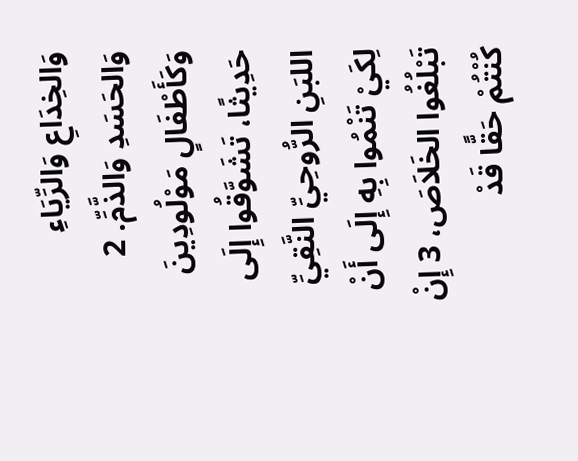وَالخِدَاعِ وَالرِّيَاءِ وَالحَسَدِ وَالذَّمِّ. 2 وَكَأَطْفَالٍ مَوْلُودِينَ حَدِيثًا، تَشَوَّقُوا إِلَى اللبَنِ الرُّوحِيِّ النَّقِيِّ لِكَيْ تَنْمُوا بِهِ إِلَى أَنْ تَبْلُغُوا الخَلاَصَ، 3 إِنْ كُنْتُمْ حَقًّا قَدْ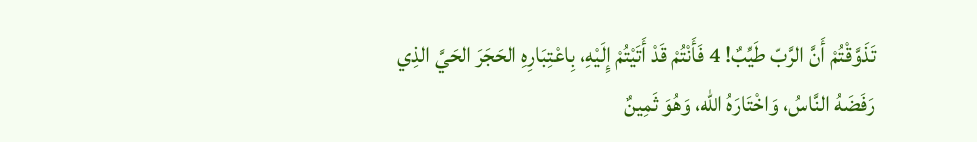تَذَوَّقْتُمْ أَنَّ الرَّبّ طَيِّبٌ! 4 فَأَنْتُمْ قَدْ أَتَيْتُمْ إِلَيْهِ، بِاعْتِبَارِهِ الحَجَرَ الحَيَّ الذِي رَفَضَهُ النَّاسُ، وَاخْتَارَهُ الله، وَهُوَ ثَمِينٌ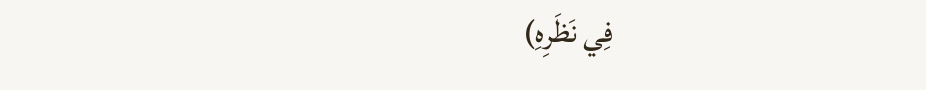فِي نَظَرِهِ)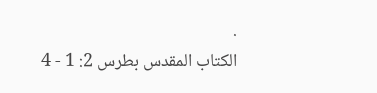.
الكتاب المقدس بطرس 2: 1 - 4